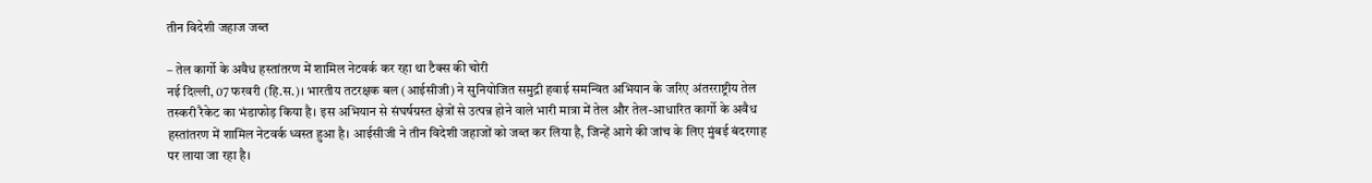तीन विदेशी जहाज जब्त

– तेल कार्गो के अवैध हस्तांतरण में शामिल नेटवर्क कर रहा था टैक्स की चोरी
नई दिल्ली, 07 फरवरी (हि.स.)। भारतीय तटरक्षक बल (आईसीजी) ने सुनियोजित समुद्री हवाई समन्वित अभियान के जरिए अंतरराष्ट्रीय तेल तस्करी रैकेट का भंडाफोड़ किया है। इस अभियान से संघर्षग्रस्त क्षेत्रों से उत्पन्न होने वाले भारी मात्रा में तेल और तेल-आधारित कार्गो के अवैध हस्तांतरण में शामिल नेटवर्क ध्वस्त हुआ है। आईसीजी ने तीन विदेशी जहाजों को जब्त कर लिया है, जिन्हें आगे की जांच के लिए मुंबई बंदरगाह पर लाया जा रहा है।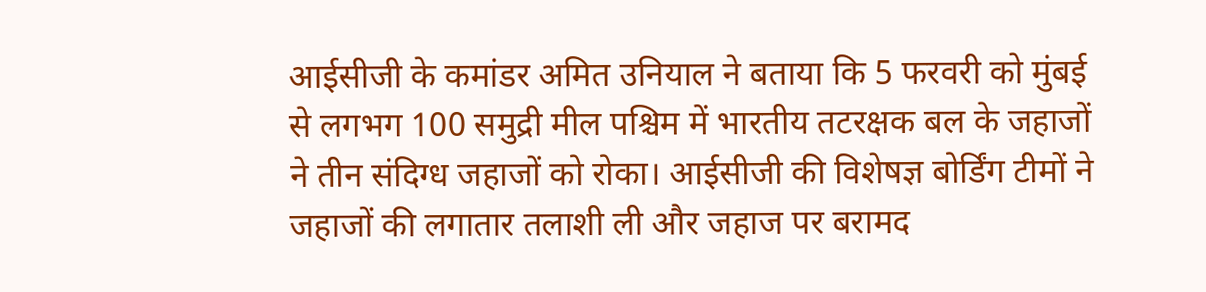आईसीजी के कमांडर अमित उनियाल ने बताया कि 5 फरवरी को मुंबई से लगभग 100 समुद्री मील पश्चिम में भारतीय तटरक्षक बल के जहाजों ने तीन संदिग्ध जहाजों को रोका। आईसीजी की विशेषज्ञ बोर्डिंग टीमों ने जहाजों की लगातार तलाशी ली और जहाज पर बरामद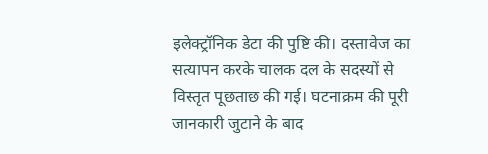इलेक्ट्रॉनिक डेटा की पुष्टि की। दस्तावेज का सत्यापन करके चालक दल के सदस्यों से विस्तृत पूछताछ की गई। घटनाक्रम की पूरी जानकारी जुटाने के बाद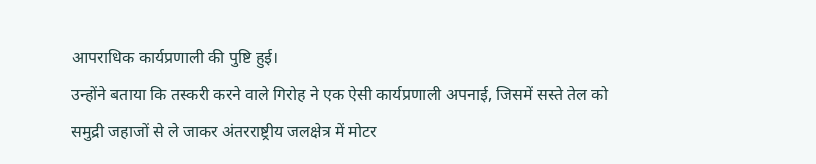आपराधिक कार्यप्रणाली की पुष्टि हुई।
उन्होंने बताया कि तस्करी करने वाले गिरोह ने एक ऐसी कार्यप्रणाली अपनाई, जिसमें सस्ते तेल को समुद्री जहाजों से ले जाकर अंतरराष्ट्रीय जलक्षेत्र में मोटर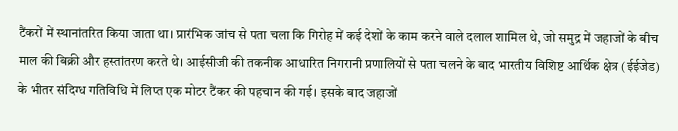टैंकरों में स्थानांतरित किया जाता था। प्रारंभिक जांच से पता चला कि गिरोह में कई देशों के काम करने वाले दलाल शामिल थे, जो समुद्र में जहाजों के बीच माल की बिक्री और हस्तांतरण करते थे। आईसीजी की तकनीक आधारित निगरानी प्रणालियों से पता चलने के बाद भारतीय विशिष्ट आर्थिक क्षेत्र (ईईजेड) के भीतर संदिग्ध गतिविधि में लिप्त एक मोटर टैंकर की पहचान की गई। इसके बाद जहाजों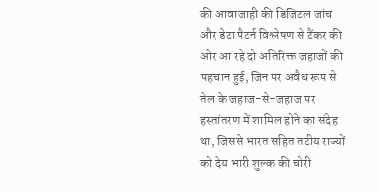की आवाजाही की डिजिटल जांच और डेटा पैटर्न विश्लेषण से टैंकर की ओर आ रहे दो अतिरिक्त जहाजों की पहचान हुई, जिन पर अवैध रूप से तेल के जहाज-से-जहाज पर हस्तांतरण में शामिल होने का संदेह था, जिससे भारत सहित तटीय राज्यों को देय भारी शुल्क की चोरी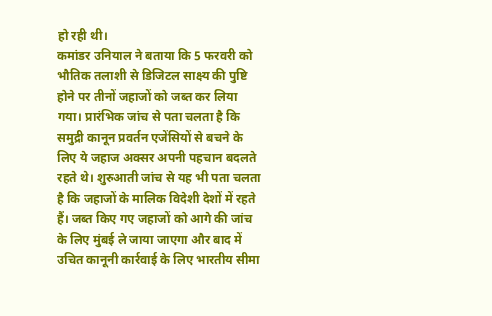हो रही थी।
कमांडर उनियाल ने बताया कि 5 फरवरी को भौतिक तलाशी से डिजिटल साक्ष्य की पुष्टि होने पर तीनों जहाजों को जब्त कर लिया गया। प्रारंभिक जांच से पता चलता है कि समुद्री कानून प्रवर्तन एजेंसियों से बचने के लिए ये जहाज अक्सर अपनी पहचान बदलते रहते थे। शुरुआती जांच से यह भी पता चलता है कि जहाजों के मालिक विदेशी देशों में रहते हैं। जब्त किए गए जहाजों को आगे की जांच के लिए मुंबई ले जाया जाएगा और बाद में उचित कानूनी कार्रवाई के लिए भारतीय सीमा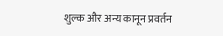शुल्क और अन्य कानून प्रवर्तन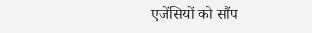एजेंसियों को सौंप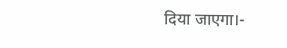दिया जाएगा।-